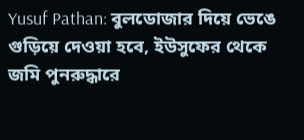Yusuf Pathan: বুলডোজার দিয়ে ভেঙে গুড়িয়ে দেওয়া হবে, ইউসুফের থেকে জমি পুনরুদ্ধারে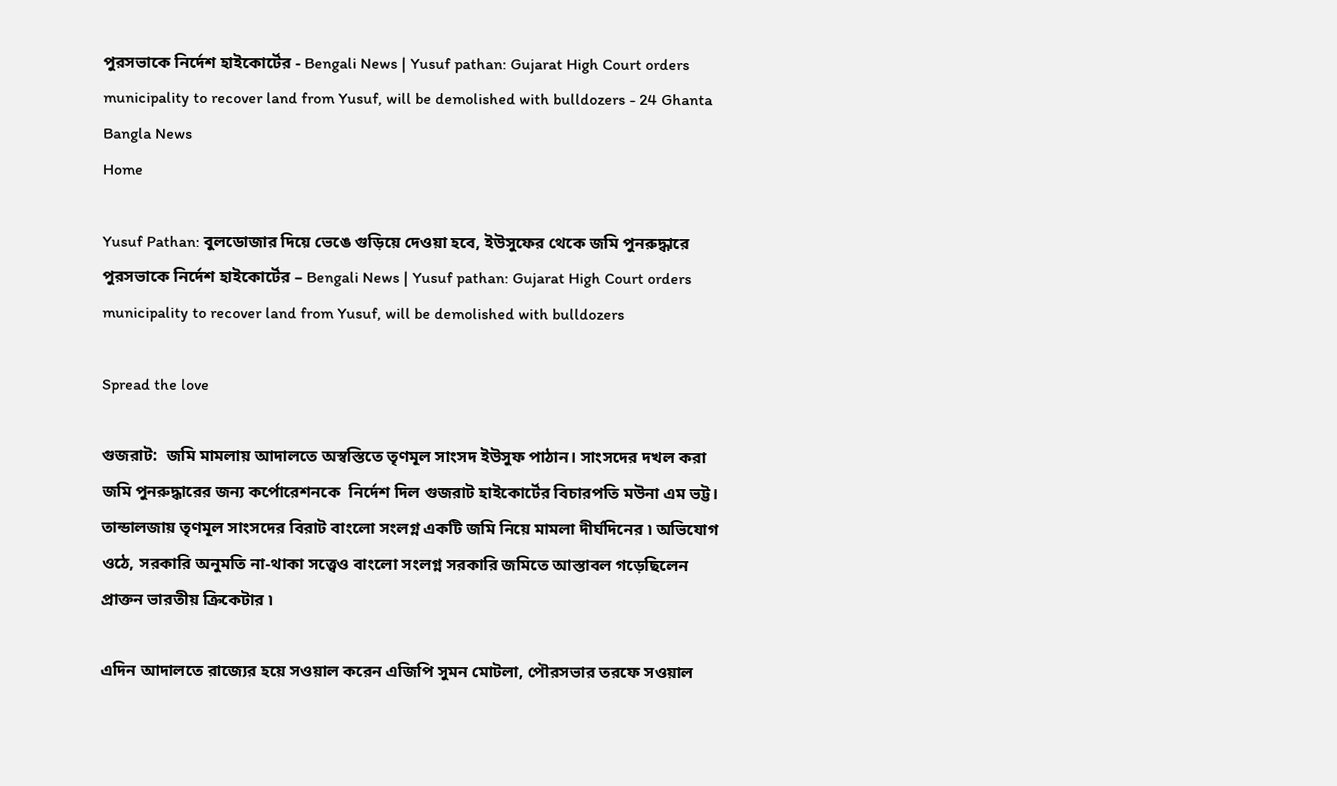পুরসভাকে নির্দেশ হাইকোর্টের - Bengali News | Yusuf pathan: Gujarat High Court orders municipality to recover land from Yusuf, will be demolished with bulldozers - 24 Ghanta Bangla News
Home

Yusuf Pathan: বুলডোজার দিয়ে ভেঙে গুড়িয়ে দেওয়া হবে, ইউসুফের থেকে জমি পুনরুদ্ধারে পুরসভাকে নির্দেশ হাইকোর্টের – Bengali News | Yusuf pathan: Gujarat High Court orders municipality to recover land from Yusuf, will be demolished with bulldozers

Spread the love

গুজরাট:  জমি মামলায় আদালতে অস্বস্তিতে তৃণমূল সাংসদ ইউসুফ পাঠান। সাংসদের দখল করা জমি পুনরুদ্ধারের জন্য কর্পোরেশনকে  নির্দেশ দিল গুজরাট হাইকোর্টের বিচারপতি মউনা এম ভট্ট। তান্ডালজায় তৃণমূল সাংসদের বিরাট বাংলো সংলগ্ন একটি জমি নিয়ে মামলা দীর্ঘদিনের ৷ অভিযোগ ওঠে, সরকারি অনুমতি না-থাকা সত্ত্বেও বাংলো সংলগ্ন সরকারি জমিতে আস্তাবল গড়েছিলেন প্রাক্তন ভারতীয় ক্রিকেটার ৷

এদিন আদালতে রাজ্যের হয়ে সওয়াল করেন এজিপি সুমন মোটলা, পৌরসভার তরফে সওয়াল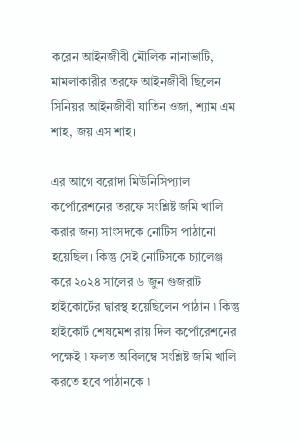করেন আইনজীবী মৌলিক নানাভাটি, মামলাকারীর তরফে আইনজীবী ছিলেন সিনিয়র আইনজীবী যাতিন ওজা, শ্যাম এম শাহ, জয় এস শাহ।

এর আগে বরোদা মিউনিসিপ্যাল কর্পোরেশনের তরফে সংশ্লিষ্ট জমি খালি করার জন্য সাংসদকে নোটিস পাঠানো  হয়েছিল। কিন্তু সেই নোটিসকে চ্যালেঞ্জ করে ২০২৪ সালের ৬ জুন গুজরাট হাইকোর্টের দ্বারস্থ হয়েছিলেন পাঠান ৷ কিন্তু হাইকোর্ট শেষমেশ রায় দিল কর্পোরেশনের পক্ষেই ৷ ফলত অবিলম্বে সংশ্লিষ্ট জমি খালি করতে হবে পাঠানকে ৷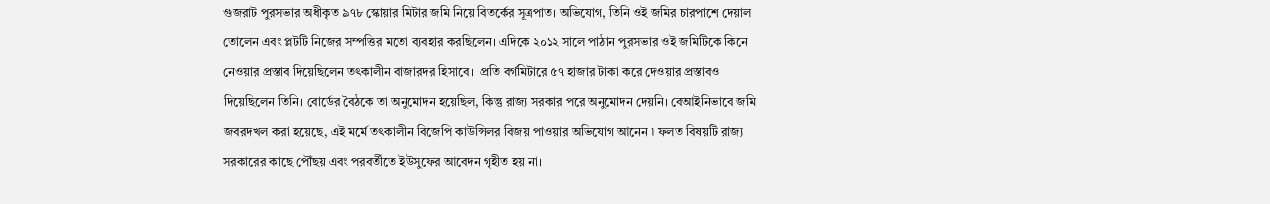গুজরাট পুরসভার অধীকৃত ৯৭৮ স্কোয়ার মিটার জমি নিয়ে বিতর্কের সূত্রপাত। অভিযোগ, তিনি ওই জমির চারপাশে দেয়াল তোলেন এবং প্লটটি নিজের সম্পত্তির মতো ব্যবহার করছিলেন। এদিকে ২০১২ সালে পাঠান পুরসভার ওই জমিটিকে কিনে নেওয়ার প্রস্তাব দিয়েছিলেন তৎকালীন বাজারদর হিসাবে।  প্রতি বর্গমিটারে ৫৭ হাজার টাকা করে দেওয়ার প্রস্তাবও দিয়েছিলেন তিনি। বোর্ডের বৈঠকে তা অনুমোদন হয়েছিল, কিন্তু রাজ্য সরকার পরে অনুমোদন দেয়নি। বেআইনিভাবে জমি জবরদখল করা হয়েছে, এই মর্মে তৎকালীন বিজেপি কাউন্সিলর বিজয় পাওয়ার অভিযোগ আনেন ৷ ফলত বিষয়টি রাজ্য সরকারের কাছে পৌঁছয় এবং পরবর্তীতে ইউসুফের আবেদন গৃহীত হয় না।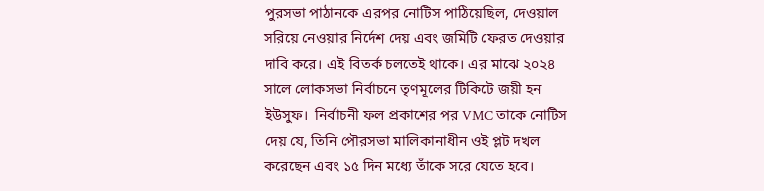পুরসভা পাঠানকে এরপর নোটিস পাঠিয়েছিল, দেওয়াল সরিয়ে নেওয়ার নির্দেশ দেয় এবং জমিটি ফেরত দেওয়ার দাবি করে। এই বিতর্ক চলতেই থাকে। এর মাঝে ২০২৪ সালে লোকসভা নির্বাচনে তৃণমূলের টিকিটে জয়ী হন ইউসুফ।  নির্বাচনী ফল প্রকাশের পর VMC তাকে নোটিস দেয় যে, তিনি পৌরসভা মালিকানাধীন ওই প্লট দখল করেছেন এবং ১৫ দিন মধ্যে তাঁকে সরে যেতে হবে।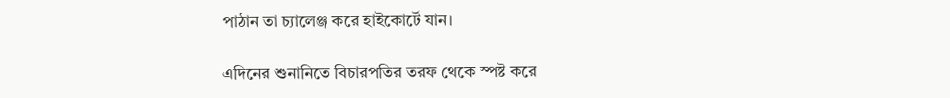পাঠান তা চ্যালেঞ্জ করে হাইকোর্টে যান।

এদিনের শুনানিতে বিচারপতির তরফ থেকে স্পষ্ট করে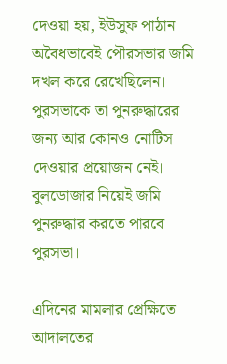দেওয়া হয়, ইউসুফ পাঠান অবৈধভাবেই পৌরসভার জমি দখল করে রেখেছিলেন। পুরসভাকে তা পুনরুদ্ধারের জন্য আর কোনও নোটিস দেওয়ার প্রয়োজন নেই। বুলডোজার নিয়েই জমি পুনরুদ্ধার করতে পারবে পুরসভা।

এদিনের মামলার প্রেক্ষিতে আদালতের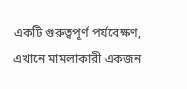একটি গুরুত্বপূর্ণ পর্যবেক্ষণ, এখানে মামলাকারী একজন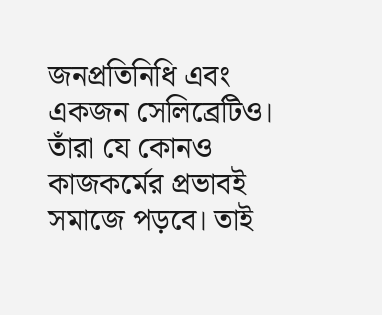জনপ্রতিনিধি এবং একজন সেলিব্রেটিও। তাঁরা যে কোনও কাজকর্মের প্রভাবই সমাজে পড়বে। তাই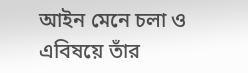আইন মেনে চলা ও  এবিষয়ে তাঁর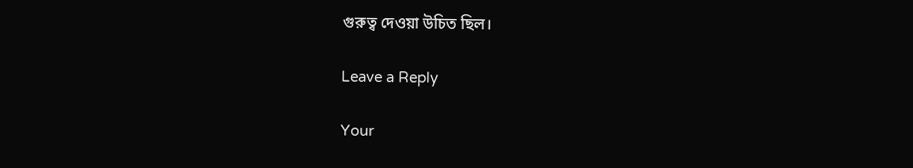গুরুত্ব দেওয়া উচিত ছিল।

Leave a Reply

Your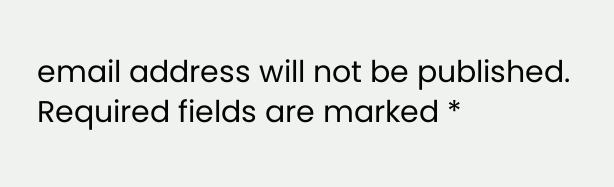email address will not be published. Required fields are marked *